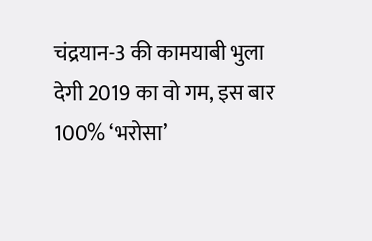चंद्रयान-3 की कामयाबी भुला देगी 2019 का वो गम, इस बार 100% ‘भरोसा’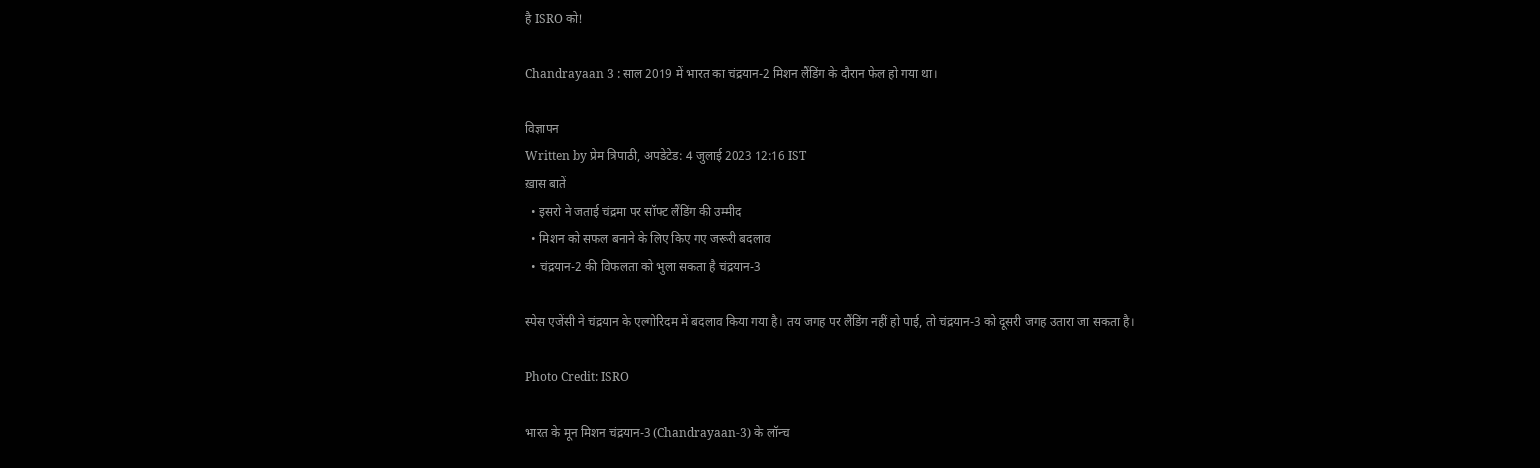है ISRO को!

Chandrayaan 3 : साल 2019 में भारत का चंद्रयान-2 मिशन लैंडिंग के दौरान फेल हो गया था।

विज्ञापन
Written by प्रेम त्रिपाठी, अपडेटेड: 4 जुलाई 2023 12:16 IST
ख़ास बातें
  • इसरो ने जताई चंद्रमा पर सॉफ्ट लैंडिंग की उम्‍मीद
  • मिशन को सफल बनाने के लिए किए गए जरूरी बदलाव
  • चंद्रयान-2 की विफलता को भुला सकता है चंद्रयान-3

स्‍पेस एजेंसी ने चंद्रयान के एल्‍गोरिदम में बदलाव किया गया है। तय जगह पर लैंडिंग नहीं हो पाई, तो चंद्रयान-3 को दूसरी जगह उतारा जा सकता है।

Photo Credit: ISRO

भारत के मून मिशन चंद्रयान-3 (Chandrayaan-3) के लॉन्‍च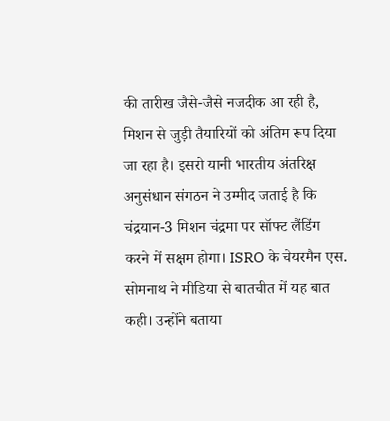की तारीख जैसे-जैसे नजदीक आ रही है, मिशन से जुड़ी तैयारियों को अंतिम रूप दिया जा रहा है। इसरो यानी भारतीय अंतरिक्ष अनुसंधान संगठन ने उम्‍मीद जताई है कि चंद्रयान-3 मिशन चंद्रमा पर सॉफ्ट लैंडिंग करने में सक्षम होगा। ISRO के चेयरमैन एस. सोमनाथ ने मीडिया से बातचीत में यह बात कही। उन्‍होंने बताया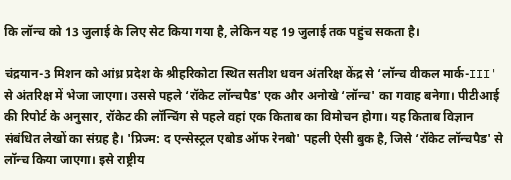कि लॉन्‍च को 13 जुलाई के लिए सेट किया गया है, लेकिन यह 19 जुलाई तक पहुंच सकता है।

चंद्रयान-3 मिशन को आंध्र प्रदेश के श्रीहरिकोटा स्थित सतीश धवन अंतरिक्ष केंद्र से ‘लॉन्च वीकल मार्क-III' से अंतरिक्ष में भेजा जाएगा। उससे पहले ‘रॉकेट लॉन्चपैड' एक और अनोखे ‘लॉन्च' का गवाह बनेगा। पीटीआई की रिपोर्ट के अनुसार, रॉकेट की लॉन्चिंग से पहले वहां एक किताब का विमोचन होगा। यह किताब विज्ञान संबंधित लेखों का संग्रह है। 'प्रिज्म: द एन्सेस्ट्रल एबोड ऑफ रेनबो' पहली ऐसी बुक है, जिसे ‘रॉकेट लॉन्चपैड' से लॉन्‍च किया जाएगा। इसे राष्ट्रीय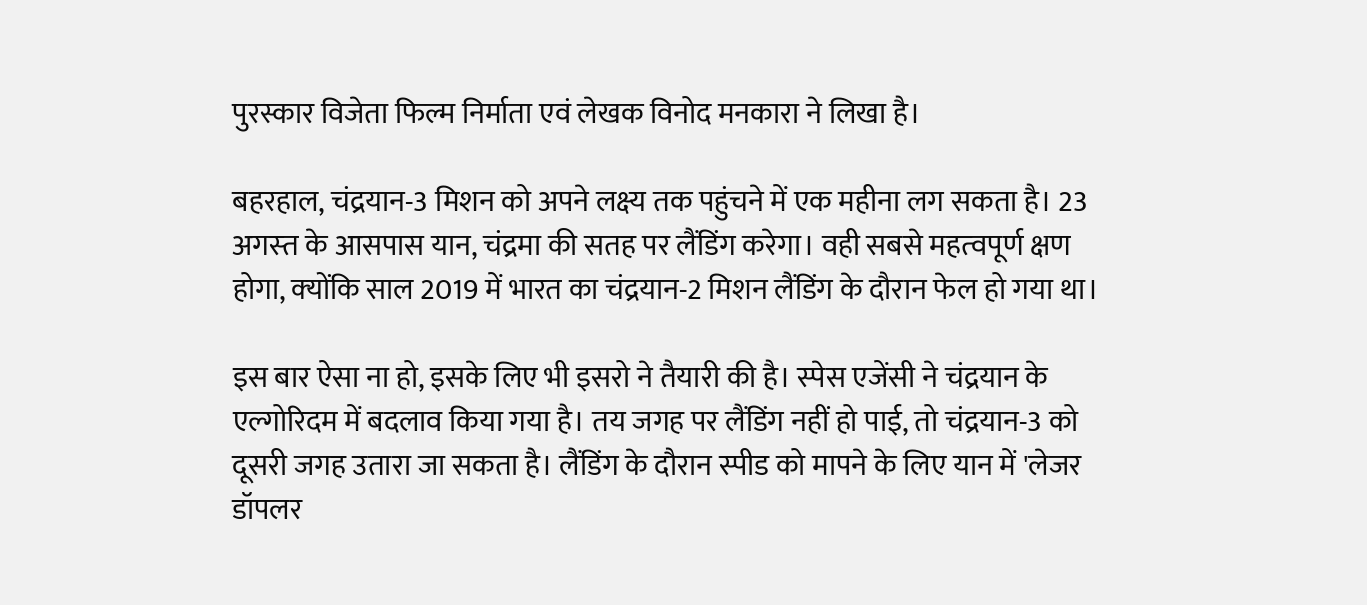पुरस्कार विजेता फिल्म निर्माता एवं लेखक विनोद मनकारा ने लिखा है।

बहरहाल, चंद्रयान-3 मिशन को अपने लक्ष्‍य तक पहुंचने में एक महीना लग सकता है। 23 अगस्‍त के आसपास यान, चंद्रमा की सतह पर लैंडिंग करेगा। वही सबसे महत्‍वपूर्ण क्षण होगा, क्‍योंकि साल 2019 में भारत का चंद्रयान-2 मिशन लैंडिंग के दौरान फेल हो गया था।

इस बार ऐसा ना हो, इसके लिए भी इसरो ने तैयारी की है। स्‍पेस एजेंसी ने चंद्रयान के एल्‍गोरिदम में बदलाव किया गया है। तय जगह पर लैंडिंग नहीं हो पाई, तो चंद्रयान-3 को दूसरी जगह उतारा जा सकता है। लैंडिंग के दौरान स्‍पीड को मापने के लिए यान में 'लेजर डॉपलर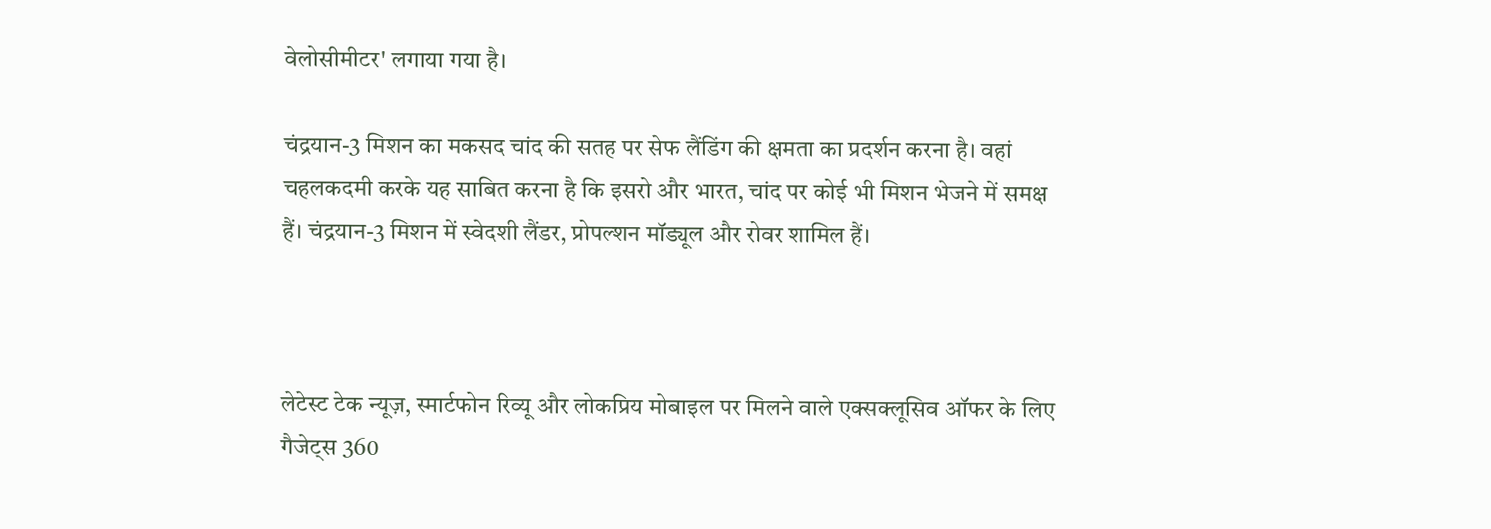वेलोसीमीटर' लगाया गया है।

चंद्रयान-3 मिशन का मकसद चांद की सतह पर सेफ लैंडिंग की क्षमता का प्रदर्शन करना है। वहां चहलकदमी करके यह साबित करना है कि इसरो और भारत, चांद पर कोई भी मिशन भेजने में समक्ष हैं। चंद्रयान-3 मिशन में स्‍वेदशी लैंडर, प्रोपल्‍शन मॉड्यूल और रोवर शामिल हैं।



लेटेस्ट टेक न्यूज़, स्मार्टफोन रिव्यू और लोकप्रिय मोबाइल पर मिलने वाले एक्सक्लूसिव ऑफर के लिए गैजेट्स 360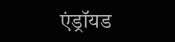एंड्रॉयड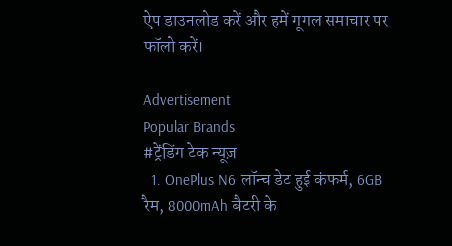ऐप डाउनलोड करें और हमें गूगल समाचार पर फॉलो करें।

Advertisement
Popular Brands
#ट्रेंडिंग टेक न्यूज़
  1. OnePlus N6 लॉन्च डेट हुई कंफर्म, 6GB रैम, 8000mAh बैटरी के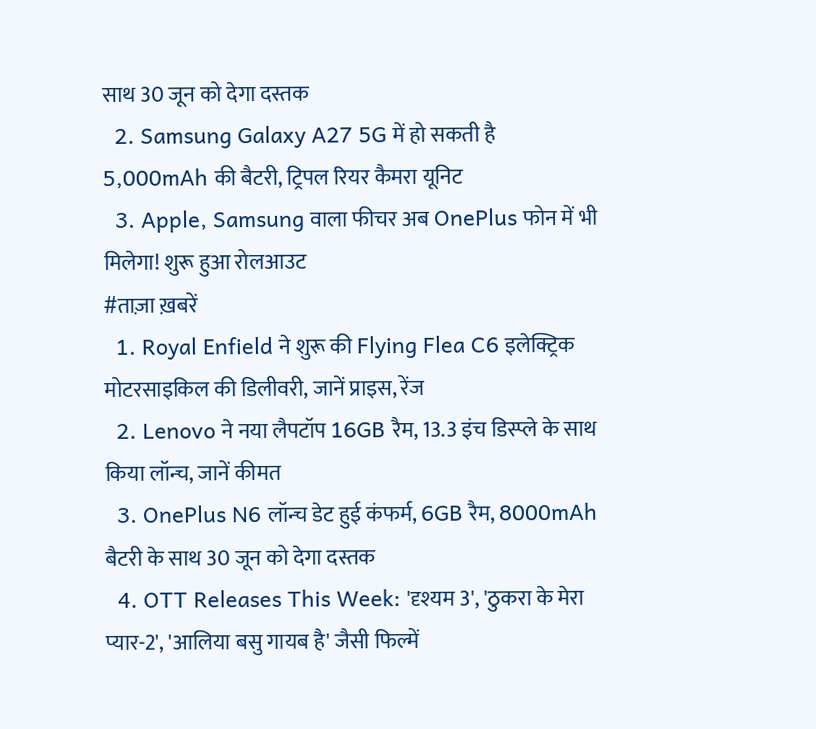साथ 30 जून को देगा दस्तक
  2. Samsung Galaxy A27 5G में हो सकती है 5,000mAh की बैटरी, ट्रिपल रियर कैमरा यूनिट
  3. Apple, Samsung वाला फीचर अब OnePlus फोन में भी मिलेगा! शुरू हुआ रोलआउट
#ताज़ा ख़बरें
  1. Royal Enfield ने शुरू की Flying Flea C6 इलेक्ट्रिक मोटरसाइकिल की डिलीवरी, जानें प्राइस, रेंज
  2. Lenovo ने नया लैपटॉप 16GB रैम, 13.3 इंच डिस्प्ले के साथ किया लॉन्च, जानें कीमत
  3. OnePlus N6 लॉन्च डेट हुई कंफर्म, 6GB रैम, 8000mAh बैटरी के साथ 30 जून को देगा दस्तक
  4. OTT Releases This Week: 'दृश्यम 3', 'ठुकरा के मेरा प्यार-2', 'आलिया बसु गायब है' जैसी फिल्में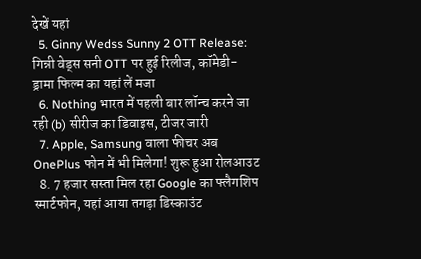देखें यहां
  5. Ginny Wedss Sunny 2 OTT Release: गिन्नी वेड्स सनी OTT पर हुई रिलीज, कॉमेडी-ड्रामा फिल्म का यहां लें मजा
  6. Nothing भारत में पहली बार लॉन्च करने जा रही (b) सीरीज का डिवाइस, टीजर जारी
  7. Apple, Samsung वाला फीचर अब OnePlus फोन में भी मिलेगा! शुरू हुआ रोलआउट
  8. 7 हजार सस्ता मिल रहा Google का फ्लैगशिप स्मार्टफोन, यहां आया तगड़ा डिस्काउंट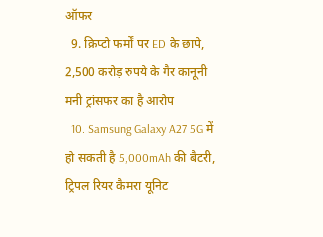ऑफर
  9. क्रिप्टो फर्मों पर ED के छापे, 2,500 करोड़ रुपये के गैर कानूनी मनी ट्रांसफर का है आरोप
  10. Samsung Galaxy A27 5G में हो सकती है 5,000mAh की बैटरी, ट्रिपल रियर कैमरा यूनिट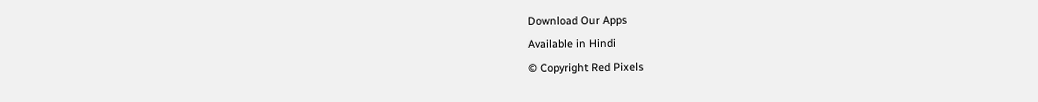Download Our Apps
Available in Hindi
© Copyright Red Pixels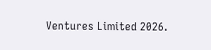Ventures Limited 2026.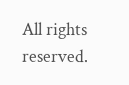All rights reserved.